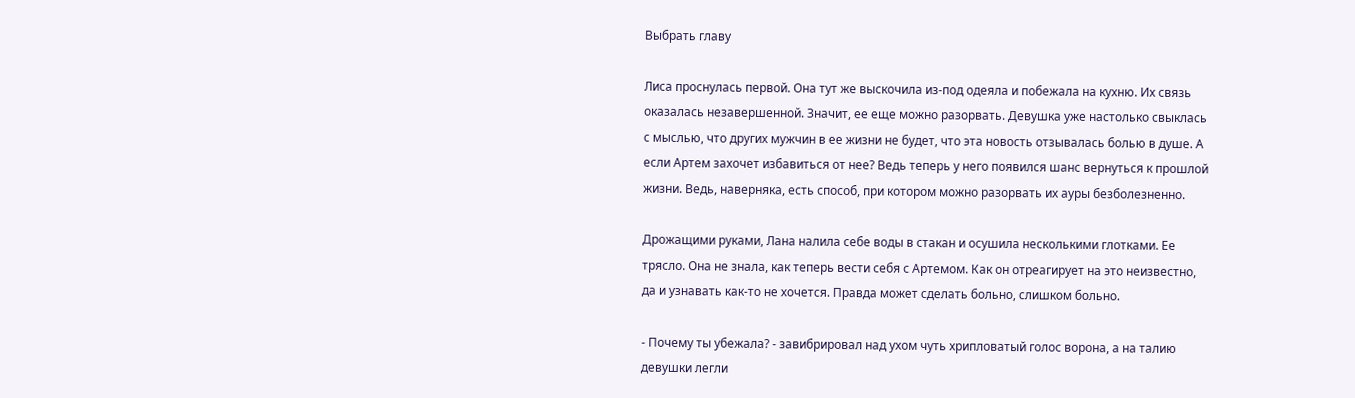Выбрать главу

Лиса проснулась первой. Она тут же выскочила из-под одеяла и побежала на кухню. Их связь оказалась незавершенной. Значит, ее еще можно разорвать. Девушка уже настолько свыклась с мыслью, что других мужчин в ее жизни не будет, что эта новость отзывалась болью в душе. А если Артем захочет избавиться от нее? Ведь теперь у него появился шанс вернуться к прошлой жизни. Ведь, наверняка, есть способ, при котором можно разорвать их ауры безболезненно.

Дрожащими руками, Лана налила себе воды в стакан и осушила несколькими глотками. Ее трясло. Она не знала, как теперь вести себя с Артемом. Как он отреагирует на это неизвестно, да и узнавать как-то не хочется. Правда может сделать больно, слишком больно.

- Почему ты убежала? - завибрировал над ухом чуть хрипловатый голос ворона, а на талию девушки легли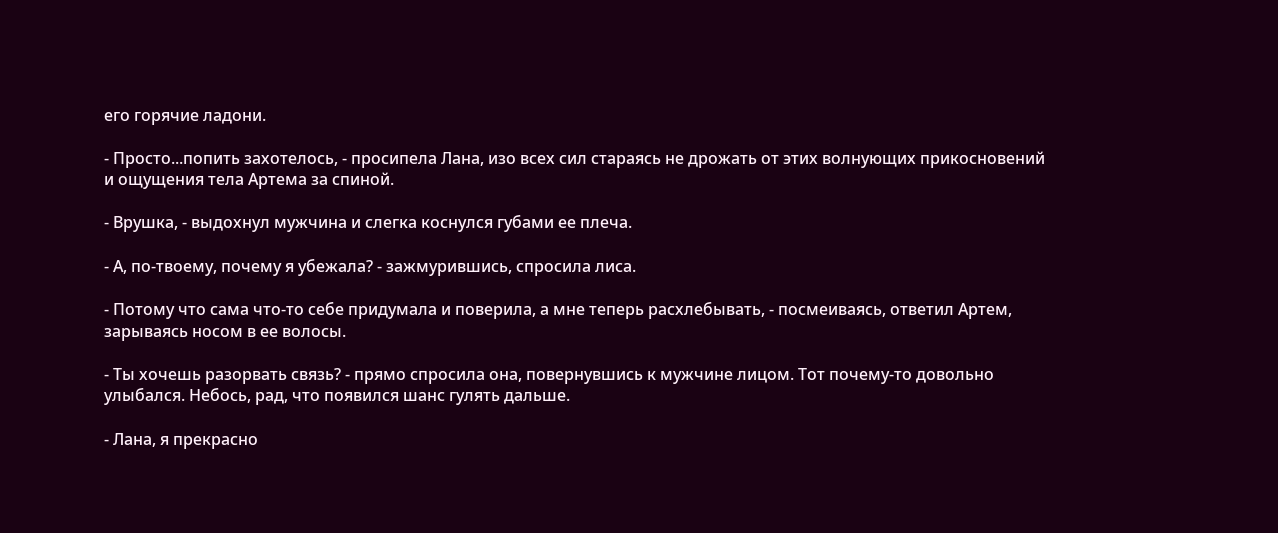его горячие ладони.

- Просто...попить захотелось, - просипела Лана, изо всех сил стараясь не дрожать от этих волнующих прикосновений и ощущения тела Артема за спиной.

- Врушка, - выдохнул мужчина и слегка коснулся губами ее плеча.

- А, по-твоему, почему я убежала? - зажмурившись, спросила лиса.

- Потому что сама что-то себе придумала и поверила, а мне теперь расхлебывать, - посмеиваясь, ответил Артем, зарываясь носом в ее волосы.

- Ты хочешь разорвать связь? - прямо спросила она, повернувшись к мужчине лицом. Тот почему-то довольно улыбался. Небось, рад, что появился шанс гулять дальше.

- Лана, я прекрасно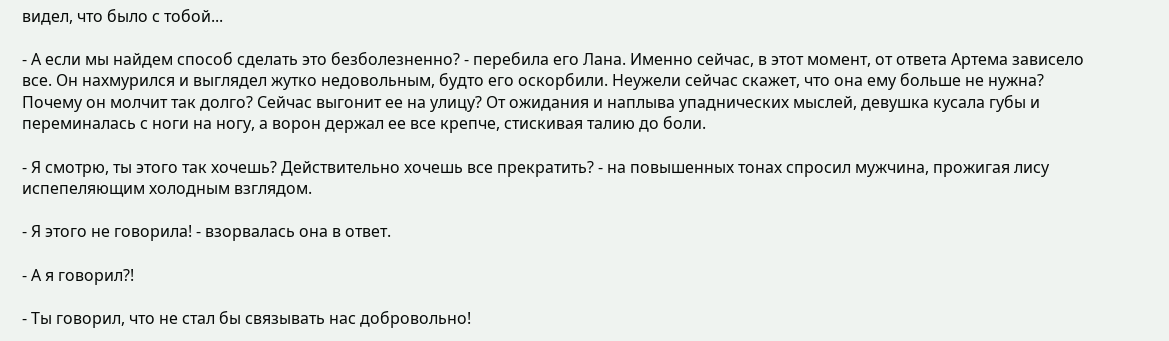видел, что было с тобой...

- А если мы найдем способ сделать это безболезненно? - перебила его Лана. Именно сейчас, в этот момент, от ответа Артема зависело все. Он нахмурился и выглядел жутко недовольным, будто его оскорбили. Неужели сейчас скажет, что она ему больше не нужна? Почему он молчит так долго? Сейчас выгонит ее на улицу? От ожидания и наплыва упаднических мыслей, девушка кусала губы и переминалась с ноги на ногу, а ворон держал ее все крепче, стискивая талию до боли.

- Я смотрю, ты этого так хочешь? Действительно хочешь все прекратить? - на повышенных тонах спросил мужчина, прожигая лису испепеляющим холодным взглядом.

- Я этого не говорила! - взорвалась она в ответ.

- А я говорил?!

- Ты говорил, что не стал бы связывать нас добровольно!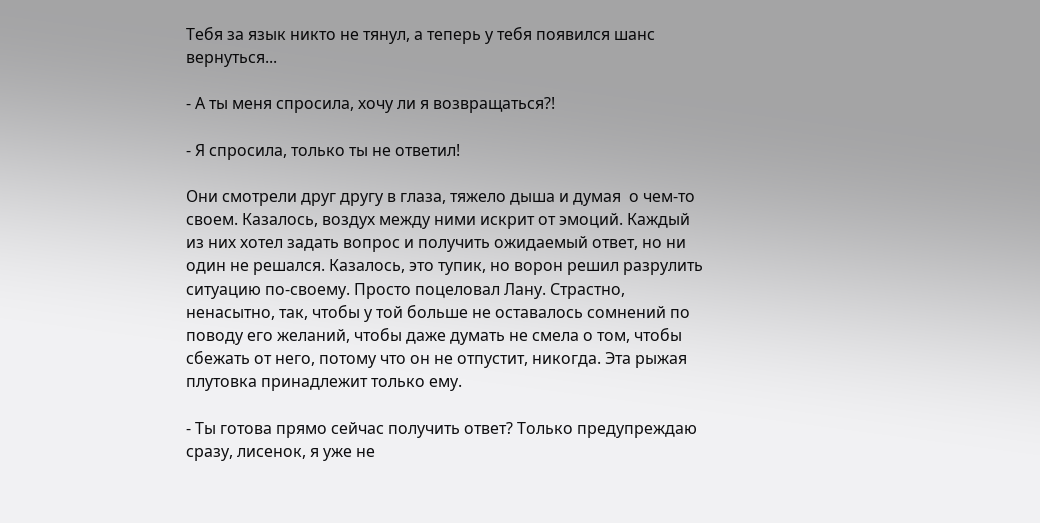Тебя за язык никто не тянул, а теперь у тебя появился шанс вернуться...

- А ты меня спросила, хочу ли я возвращаться?!

- Я спросила, только ты не ответил!

Они смотрели друг другу в глаза, тяжело дыша и думая  о чем-то своем. Казалось, воздух между ними искрит от эмоций. Каждый из них хотел задать вопрос и получить ожидаемый ответ, но ни один не решался. Казалось, это тупик, но ворон решил разрулить ситуацию по-своему. Просто поцеловал Лану. Страстно, ненасытно, так, чтобы у той больше не оставалось сомнений по поводу его желаний, чтобы даже думать не смела о том, чтобы сбежать от него, потому что он не отпустит, никогда. Эта рыжая плутовка принадлежит только ему.

- Ты готова прямо сейчас получить ответ? Только предупреждаю сразу, лисенок, я уже не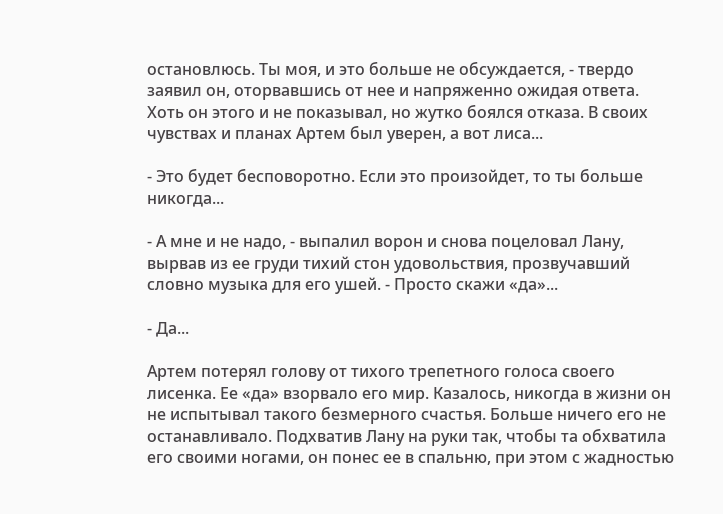остановлюсь. Ты моя, и это больше не обсуждается, - твердо заявил он, оторвавшись от нее и напряженно ожидая ответа. Хоть он этого и не показывал, но жутко боялся отказа. В своих чувствах и планах Артем был уверен, а вот лиса...

- Это будет бесповоротно. Если это произойдет, то ты больше никогда...

- А мне и не надо, - выпалил ворон и снова поцеловал Лану, вырвав из ее груди тихий стон удовольствия, прозвучавший словно музыка для его ушей. - Просто скажи «да»...

- Да...

Артем потерял голову от тихого трепетного голоса своего лисенка. Ее «да» взорвало его мир. Казалось, никогда в жизни он не испытывал такого безмерного счастья. Больше ничего его не останавливало. Подхватив Лану на руки так, чтобы та обхватила его своими ногами, он понес ее в спальню, при этом с жадностью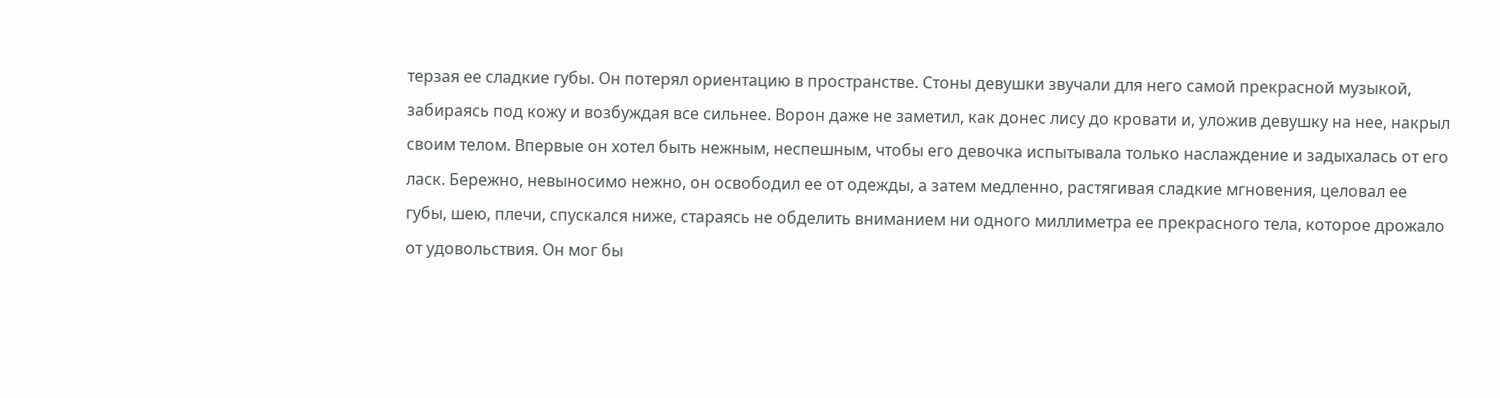терзая ее сладкие губы. Он потерял ориентацию в пространстве. Стоны девушки звучали для него самой прекрасной музыкой, забираясь под кожу и возбуждая все сильнее. Ворон даже не заметил, как донес лису до кровати и, уложив девушку на нее, накрыл своим телом. Впервые он хотел быть нежным, неспешным, чтобы его девочка испытывала только наслаждение и задыхалась от его ласк. Бережно, невыносимо нежно, он освободил ее от одежды, а затем медленно, растягивая сладкие мгновения, целовал ее губы, шею, плечи, спускался ниже, стараясь не обделить вниманием ни одного миллиметра ее прекрасного тела, которое дрожало от удовольствия. Он мог бы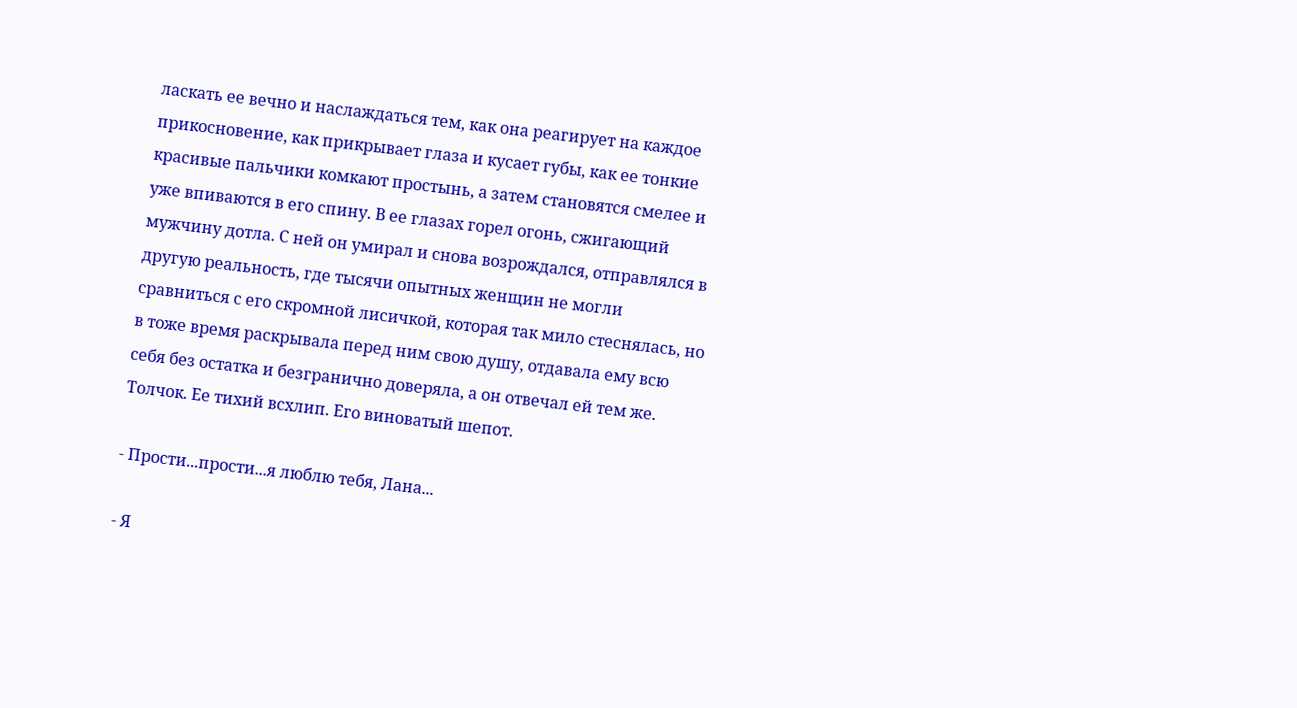ласкать ее вечно и наслаждаться тем, как она реагирует на каждое прикосновение, как прикрывает глаза и кусает губы, как ее тонкие красивые пальчики комкают простынь, а затем становятся смелее и уже впиваются в его спину. В ее глазах горел огонь, сжигающий мужчину дотла. С ней он умирал и снова возрождался, отправлялся в другую реальность, где тысячи опытных женщин не могли сравниться с его скромной лисичкой, которая так мило стеснялась, но в тоже время раскрывала перед ним свою душу, отдавала ему всю себя без остатка и безгранично доверяла, а он отвечал ей тем же. Толчок. Ее тихий всхлип. Его виноватый шепот.

- Прости...прости...я люблю тебя, Лана...

- Я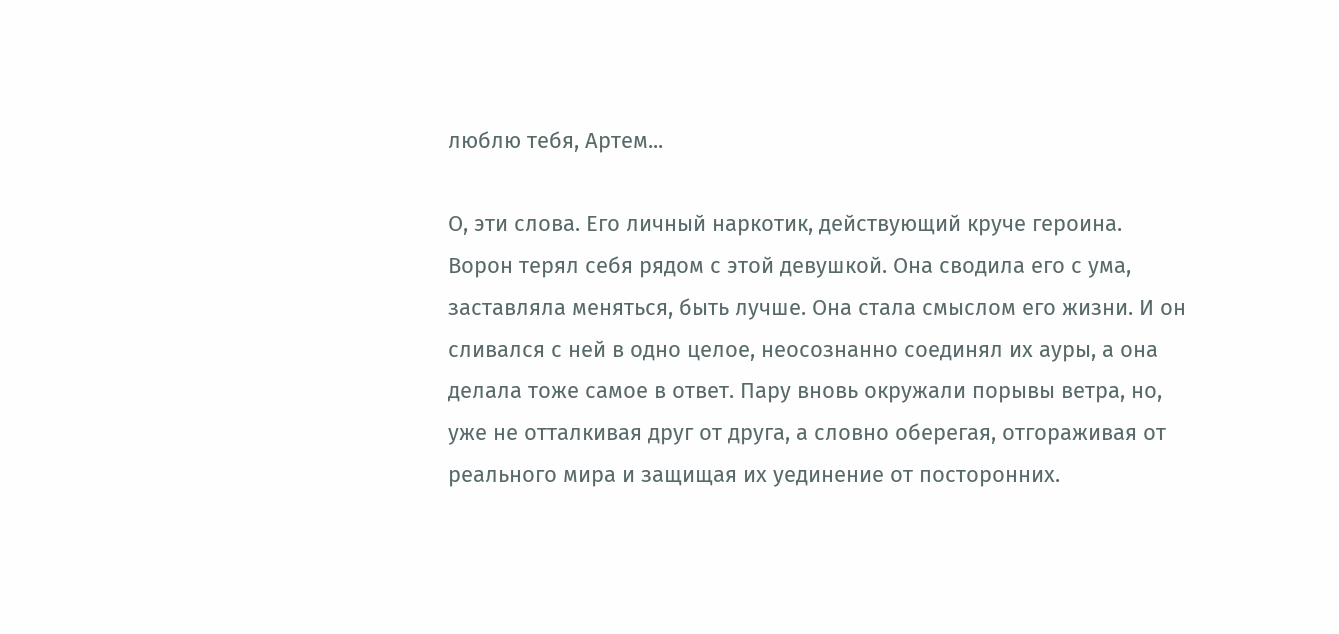люблю тебя, Артем...

О, эти слова. Его личный наркотик, действующий круче героина. Ворон терял себя рядом с этой девушкой. Она сводила его с ума, заставляла меняться, быть лучше. Она стала смыслом его жизни. И он сливался с ней в одно целое, неосознанно соединял их ауры, а она делала тоже самое в ответ. Пару вновь окружали порывы ветра, но, уже не отталкивая друг от друга, а словно оберегая, отгораживая от реального мира и защищая их уединение от посторонних.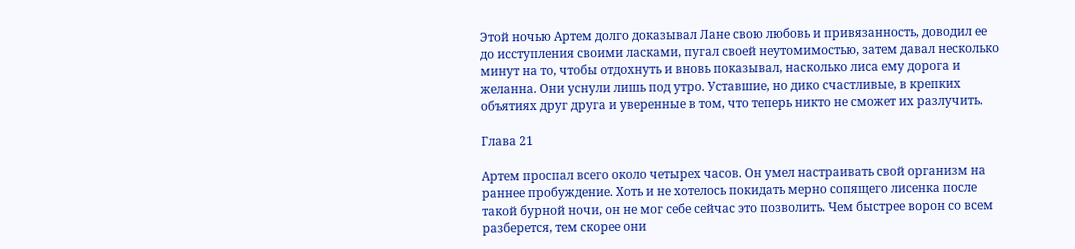Этой ночью Артем долго доказывал Лане свою любовь и привязанность, доводил ее до исступления своими ласками, пугал своей неутомимостью, затем давал несколько минут на то, чтобы отдохнуть и вновь показывал, насколько лиса ему дорога и желанна. Они уснули лишь под утро. Уставшие, но дико счастливые, в крепких объятиях друг друга и уверенные в том, что теперь никто не сможет их разлучить.

Глава 21

Артем проспал всего около четырех часов. Он умел настраивать свой организм на раннее пробуждение. Хоть и не хотелось покидать мерно сопящего лисенка после такой бурной ночи, он не мог себе сейчас это позволить. Чем быстрее ворон со всем разберется, тем скорее они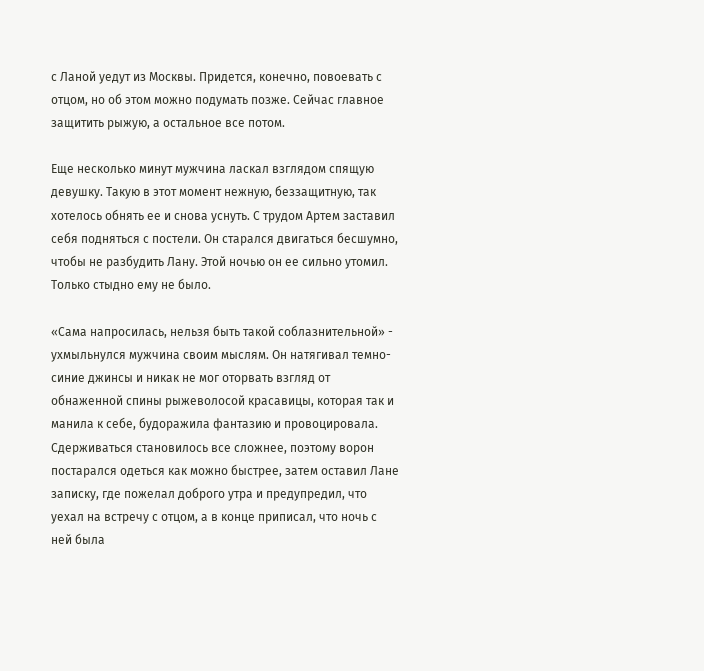с Ланой уедут из Москвы. Придется, конечно, повоевать с отцом, но об этом можно подумать позже. Сейчас главное защитить рыжую, а остальное все потом.

Еще несколько минут мужчина ласкал взглядом спящую девушку. Такую в этот момент нежную, беззащитную, так хотелось обнять ее и снова уснуть. С трудом Артем заставил себя подняться с постели. Он старался двигаться бесшумно, чтобы не разбудить Лану. Этой ночью он ее сильно утомил. Только стыдно ему не было.

«Сама напросилась, нельзя быть такой соблазнительной» - ухмыльнулся мужчина своим мыслям. Он натягивал темно-синие джинсы и никак не мог оторвать взгляд от обнаженной спины рыжеволосой красавицы, которая так и манила к себе, будоражила фантазию и провоцировала. Сдерживаться становилось все сложнее, поэтому ворон постарался одеться как можно быстрее, затем оставил Лане записку, где пожелал доброго утра и предупредил, что уехал на встречу с отцом, а в конце приписал, что ночь с ней была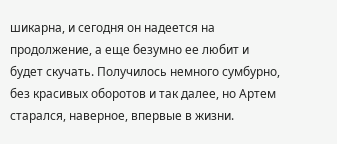шикарна, и сегодня он надеется на продолжение, а еще безумно ее любит и будет скучать. Получилось немного сумбурно, без красивых оборотов и так далее, но Артем старался, наверное, впервые в жизни.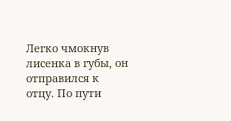Легко чмокнув лисенка в губы, он отправился к отцу. По пути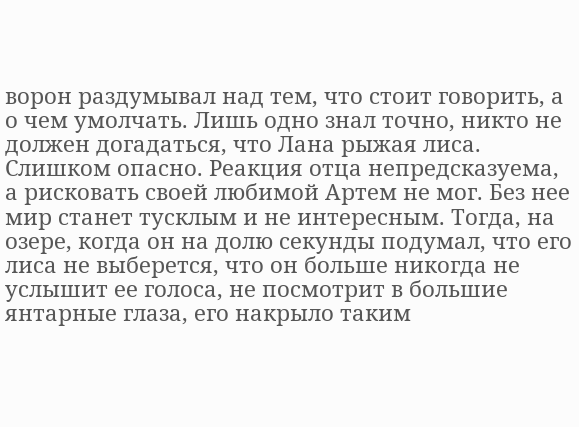ворон раздумывал над тем, что стоит говорить, а о чем умолчать. Лишь одно знал точно, никто не должен догадаться, что Лана рыжая лиса. Слишком опасно. Реакция отца непредсказуема, а рисковать своей любимой Артем не мог. Без нее мир станет тусклым и не интересным. Тогда, на озере, когда он на долю секунды подумал, что его лиса не выберется, что он больше никогда не услышит ее голоса, не посмотрит в большие янтарные глаза, его накрыло таким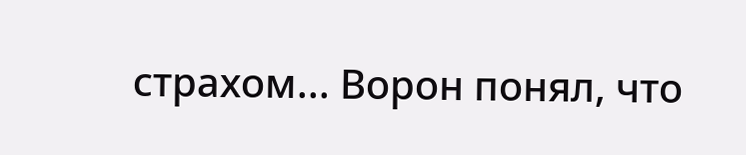страхом... Ворон понял, что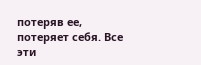потеряв ее, потеряет себя. Все эти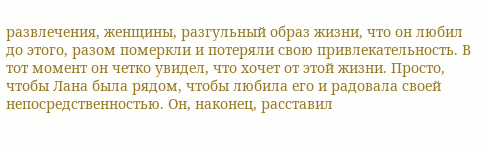развлечения, женщины, разгульный образ жизни, что он любил до этого, разом померкли и потеряли свою привлекательность. В тот момент он четко увидел, что хочет от этой жизни. Просто, чтобы Лана была рядом, чтобы любила его и радовала своей непосредственностью. Он, наконец, расставил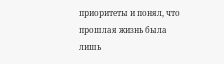приоритеты и понял, что прошлая жизнь была лишь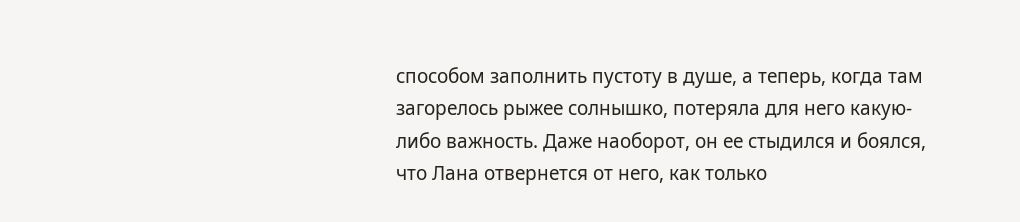способом заполнить пустоту в душе, а теперь, когда там загорелось рыжее солнышко, потеряла для него какую-либо важность. Даже наоборот, он ее стыдился и боялся, что Лана отвернется от него, как только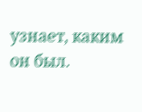узнает, каким он был.